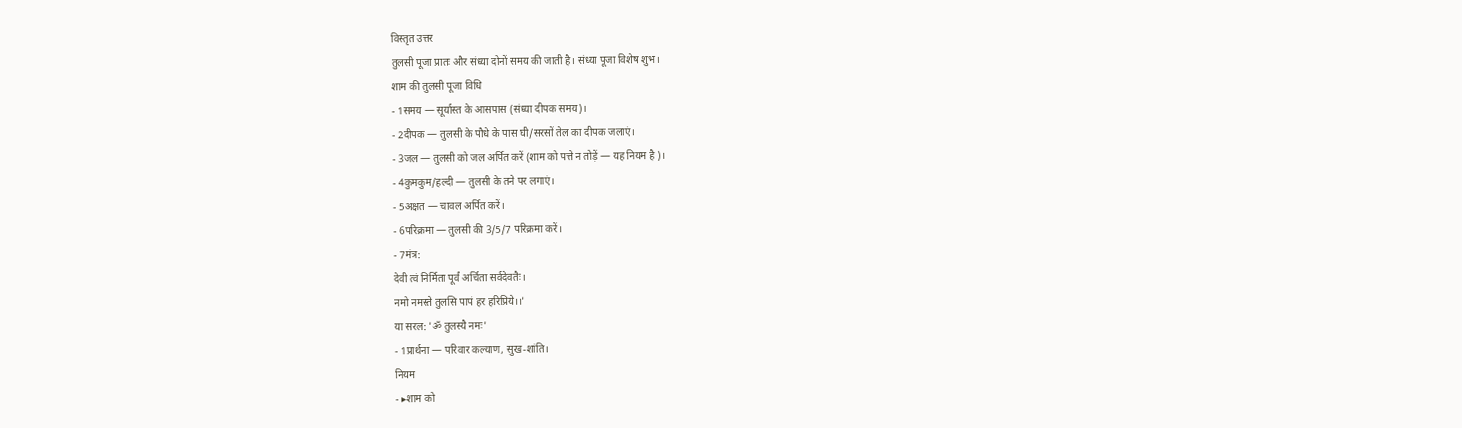विस्तृत उत्तर
तुलसी पूजा प्रातः और संध्या दोनों समय की जाती है। संध्या पूजा विशेष शुभ।
शाम की तुलसी पूजा विधि
- 1समय — सूर्यास्त के आसपास (संध्या दीपक समय)।
- 2दीपक — तुलसी के पौधे के पास घी/सरसों तेल का दीपक जलाएं।
- 3जल — तुलसी को जल अर्पित करें (शाम को पत्ते न तोड़ें — यह नियम है)।
- 4कुमकुम/हल्दी — तुलसी के तने पर लगाएं।
- 5अक्षत — चावल अर्पित करें।
- 6परिक्रमा — तुलसी की 3/5/7 परिक्रमा करें।
- 7मंत्र:
देवी त्वं निर्मिता पूर्वं अर्चिता सर्वदेवतैः।
नमो नमस्ते तुलसि पापं हर हरिप्रिये।।'
या सरल: 'ॐ तुलस्यै नमः'
- 1प्रार्थना — परिवार कल्याण, सुख-शांति।
नियम
- ▸शाम को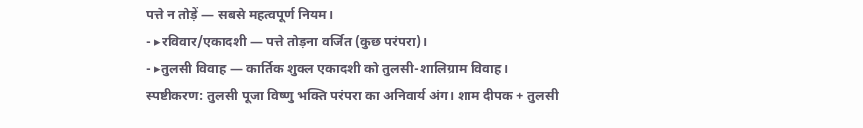पत्ते न तोड़ें — सबसे महत्वपूर्ण नियम।
- ▸रविवार/एकादशी — पत्ते तोड़ना वर्जित (कुछ परंपरा)।
- ▸तुलसी विवाह — कार्तिक शुक्ल एकादशी को तुलसी-शालिग्राम विवाह।
स्पष्टीकरण: तुलसी पूजा विष्णु भक्ति परंपरा का अनिवार्य अंग। शाम दीपक + तुलसी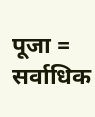पूजा = सर्वाधिक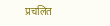प्रचलित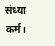संध्या कर्म।